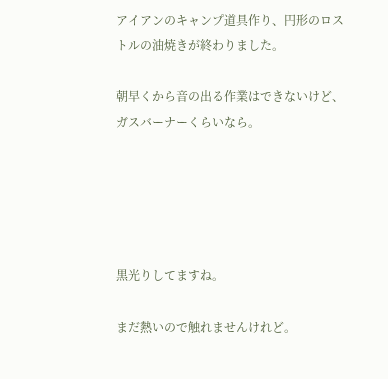アイアンのキャンプ道具作り、円形のロストルの油焼きが終わりました。

朝早くから音の出る作業はできないけど、ガスバーナーくらいなら。





黒光りしてますね。

まだ熱いので触れませんけれど。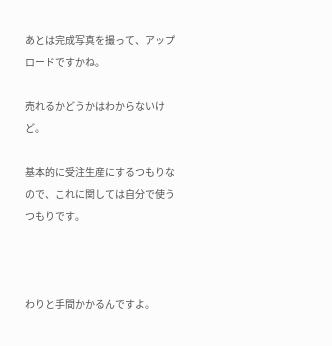あとは完成写真を撮って、アップロードですかね。

売れるかどうかはわからないけど。

基本的に受注生産にするつもりなので、これに関しては自分で使うつもりです。



わりと手間かかるんですよ。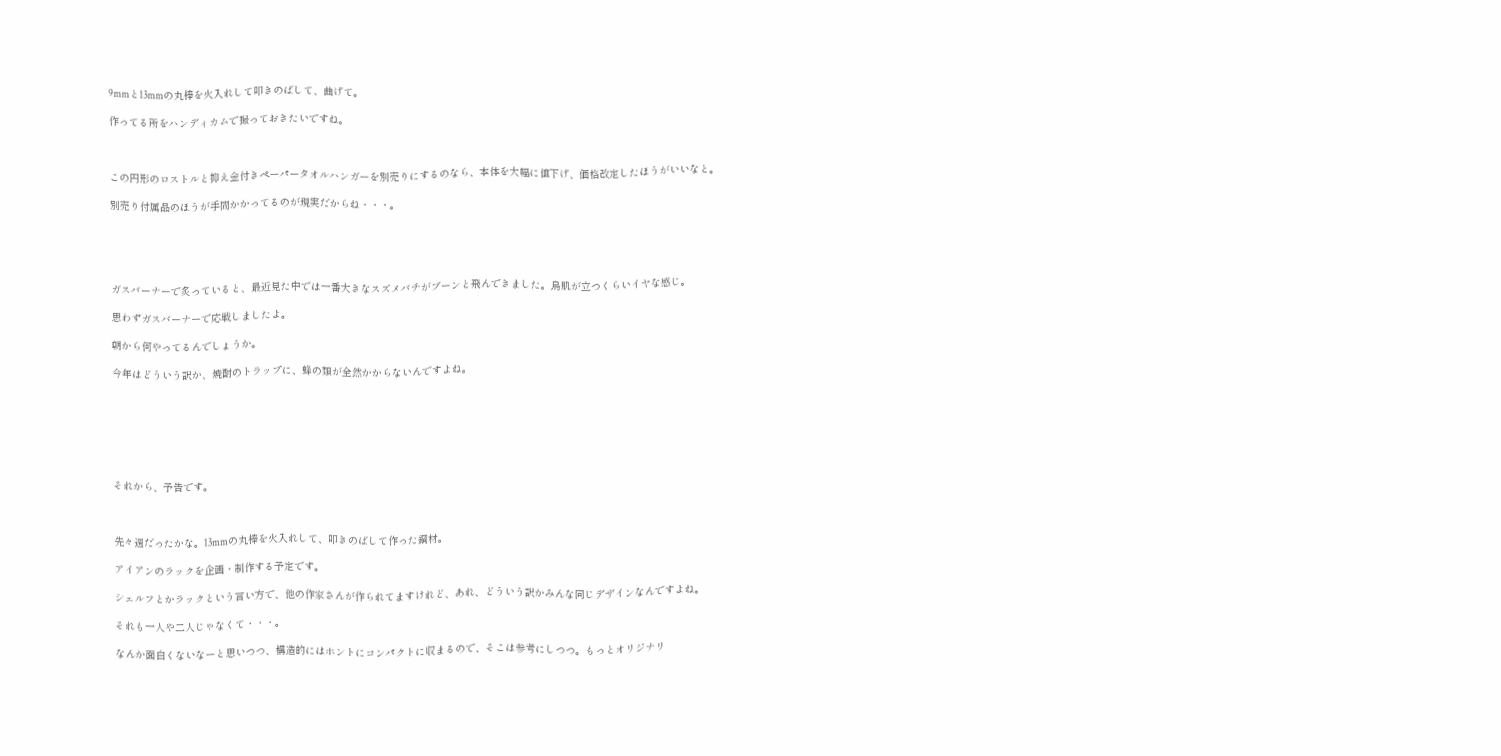9mmと13mmの丸棒を火入れして叩きのばして、曲げて。

作ってる所をハンディカムで撮っておきたいですね。



この円形のロストルと抑え金付きペーパータオルハンガーを別売りにするのなら、本体を大幅に値下げ、価格改定したほうがいいなと。

別売り付属品のほうが手間かかってるのが現実だからね・・・。





ガスバーナーで炙っていると、最近見た中では一番大きなスズメバチがブーンと飛んできました。鳥肌が立つくらいイヤな感じ。

思わずガスバーナーで応戦しましたよ。

朝から何やってるんでしょうか。

今年はどういう訳か、焼酎のトラップに、蜂の類が全然かからないんですよね。







それから、予告です。



先々週だったかな。13mmの丸棒を火入れして、叩きのばして作った鋼材。

アイアンのラックを企画・制作する予定です。

シェルフとかラックという言い方で、他の作家さんが作られてますけれど、あれ、どういう訳かみんな同じデザインなんですよね。

それも一人や二人じゃなくて・・・。

なんか面白くないなーと思いつつ、構造的にはホントにコンパクトに収まるので、そこは参考にしつつ。もっとオリジナリ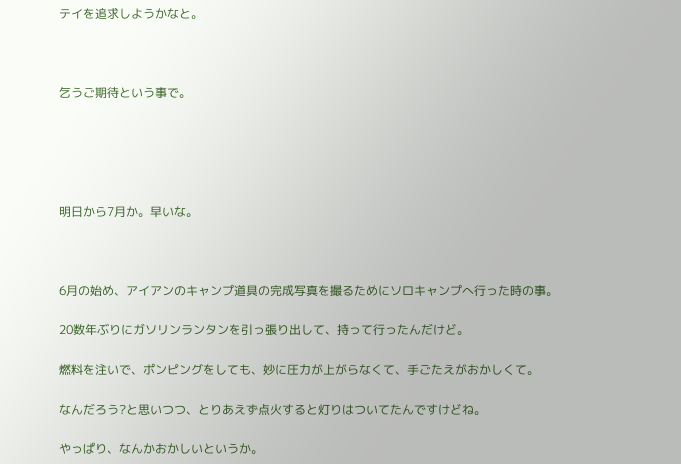テイを追求しようかなと。



乞うご期待という事で。





明日から7月か。早いな。



6月の始め、アイアンのキャンプ道具の完成写真を撮るためにソロキャンプへ行った時の事。

20数年ぶりにガソリンランタンを引っ張り出して、持って行ったんだけど。

燃料を注いで、ポンピングをしても、妙に圧力が上がらなくて、手ごたえがおかしくて。

なんだろう?と思いつつ、とりあえず点火すると灯りはついてたんですけどね。

やっぱり、なんかおかしいというか。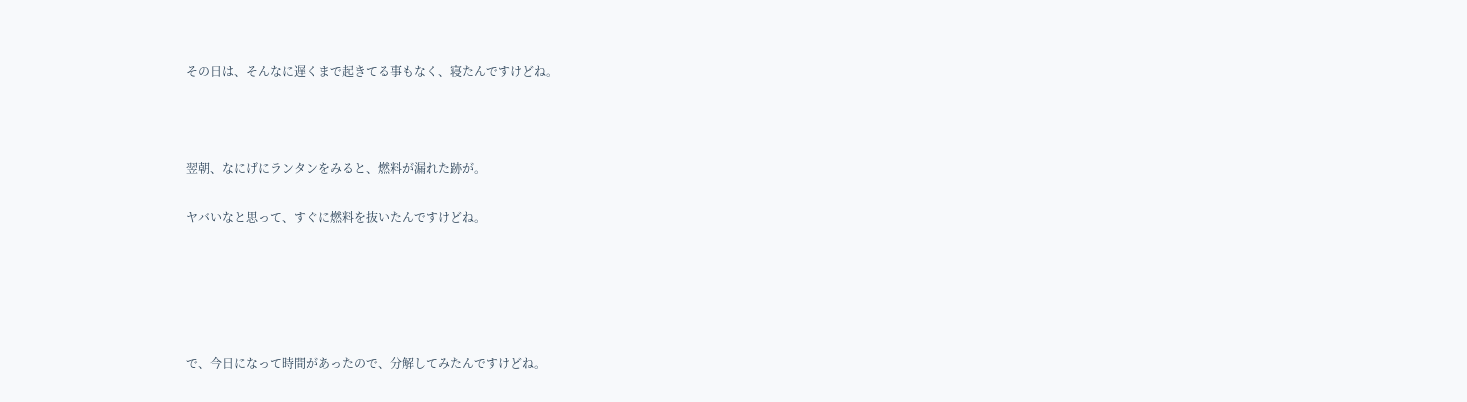その日は、そんなに遅くまで起きてる事もなく、寝たんですけどね。



翌朝、なにげにランタンをみると、燃料が漏れた跡が。

ヤバいなと思って、すぐに燃料を抜いたんですけどね。





で、今日になって時間があったので、分解してみたんですけどね。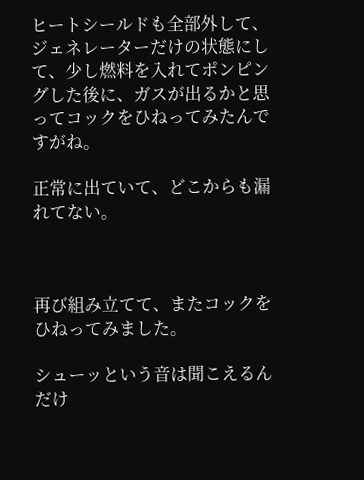ヒートシールドも全部外して、ジェネレーターだけの状態にして、少し燃料を入れてポンピングした後に、ガスが出るかと思ってコックをひねってみたんですがね。

正常に出ていて、どこからも漏れてない。



再び組み立てて、またコックをひねってみました。

シューッという音は聞こえるんだけ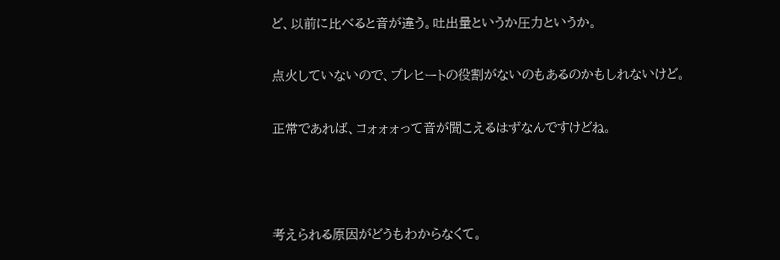ど、以前に比べると音が違う。吐出量というか圧力というか。

点火していないので、プレヒートの役割がないのもあるのかもしれないけど。

正常であれば、コォォォって音が聞こえるはずなんですけどね。



考えられる原因がどうもわからなくて。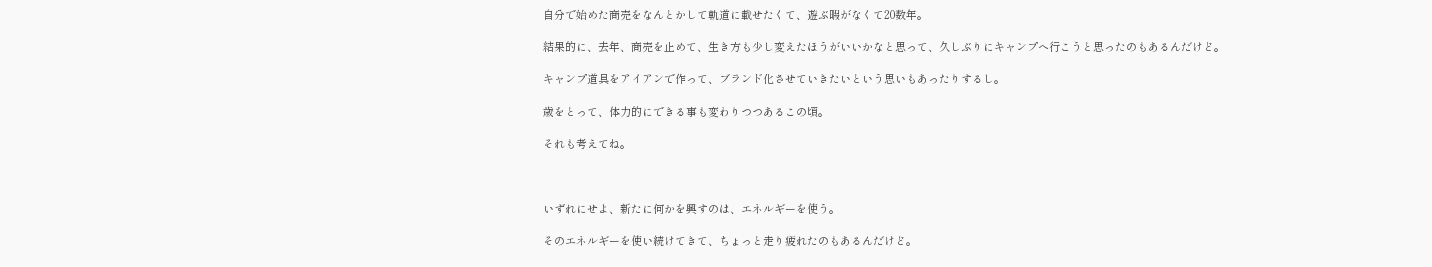自分で始めた商売をなんとかして軌道に載せたくて、遊ぶ暇がなくて20数年。

結果的に、去年、商売を止めて、生き方も少し変えたほうがいいかなと思って、久しぶりにキャンプへ行こうと思ったのもあるんだけど。

キャンプ道具をアイアンで作って、ブランド化させていきたいという思いもあったりするし。

歳をとって、体力的にできる事も変わりつつあるこの頃。

それも考えてね。



いずれにせよ、新たに何かを興すのは、エネルギーを使う。

そのエネルギーを使い続けてきて、ちょっと走り疲れたのもあるんだけど。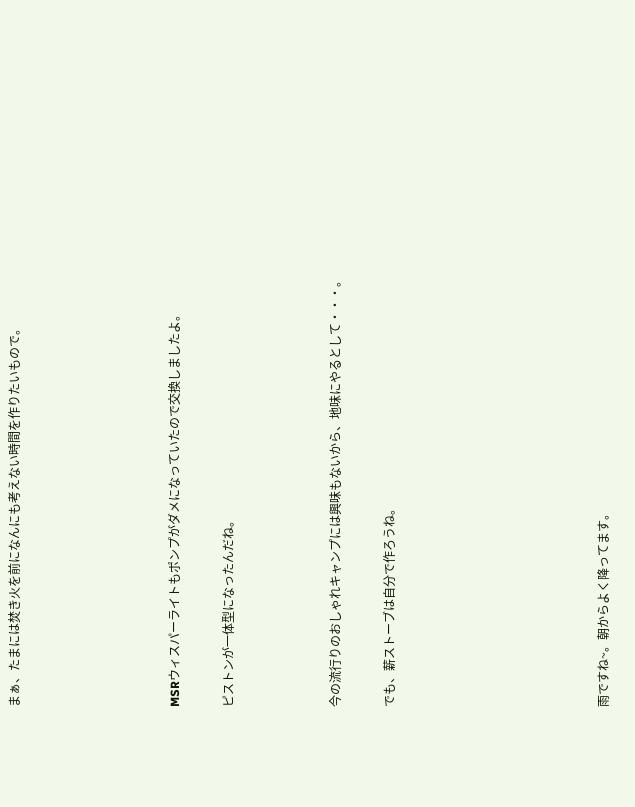まぁ、たまには焚き火を前になんにも考えない時間を作りたいもので。





MSRウィスパーライトもポンプがダメになっていたので交換しましたよ。

ピストンが一体型になったんだね。



今の流行りのおしゃれキャンプには興味もないから、地味にやるとして・・・。

でも、薪ストーブは自分で作ろうね。







雨ですね~。朝からよく降ってます。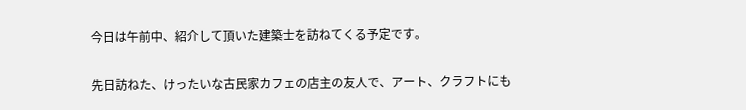今日は午前中、紹介して頂いた建築士を訪ねてくる予定です。

先日訪ねた、けったいな古民家カフェの店主の友人で、アート、クラフトにも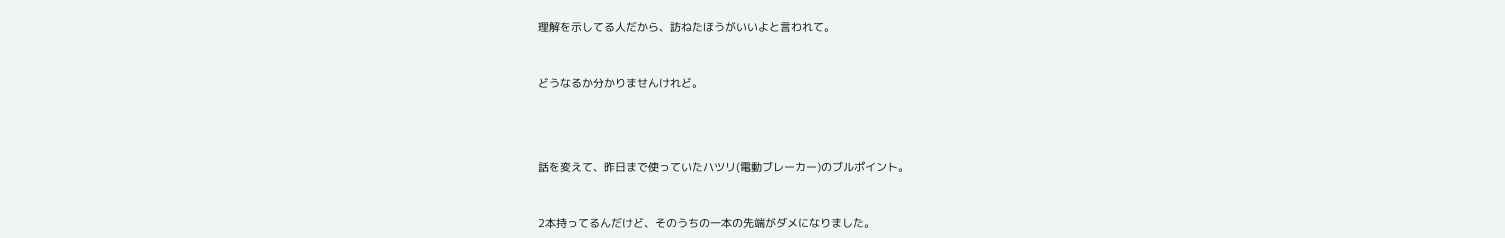理解を示してる人だから、訪ねたほうがいいよと言われて。



どうなるか分かりませんけれど。





話を変えて、昨日まで使っていたハツリ(電動ブレーカー)のブルポイント。



2本持ってるんだけど、そのうちの一本の先端がダメになりました。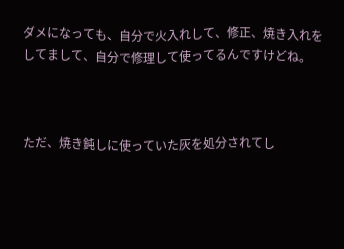ダメになっても、自分で火入れして、修正、焼き入れをしてまして、自分で修理して使ってるんですけどね。



ただ、焼き鈍しに使っていた灰を処分されてし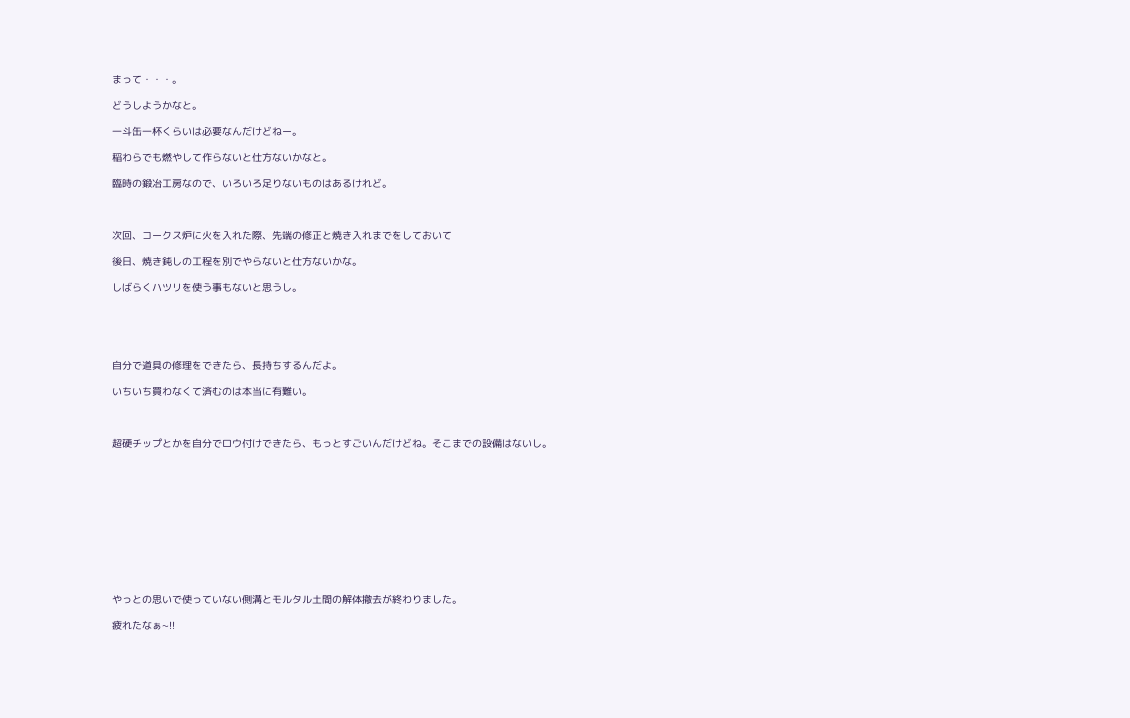まって・・・。

どうしようかなと。

一斗缶一杯くらいは必要なんだけどねー。

稲わらでも燃やして作らないと仕方ないかなと。

臨時の鍛冶工房なので、いろいろ足りないものはあるけれど。



次回、コークス炉に火を入れた際、先端の修正と焼き入れまでをしておいて

後日、焼き鈍しの工程を別でやらないと仕方ないかな。

しばらくハツリを使う事もないと思うし。





自分で道具の修理をできたら、長持ちするんだよ。

いちいち買わなくて済むのは本当に有難い。



超硬チップとかを自分でロウ付けできたら、もっとすごいんだけどね。そこまでの設備はないし。











やっとの思いで使っていない側溝とモルタル土間の解体撤去が終わりました。

疲れたなぁ~!!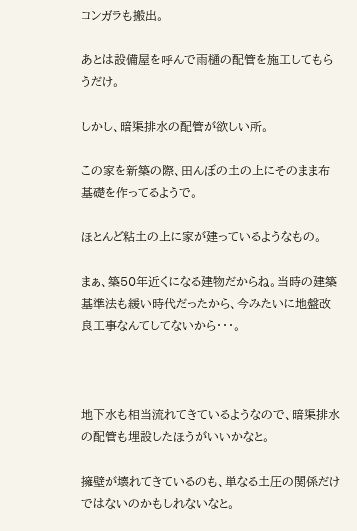コンガラも搬出。

あとは設備屋を呼んで雨樋の配管を施工してもらうだけ。

しかし、暗渠排水の配管が欲しい所。

この家を新築の際、田んぼの土の上にそのまま布基礎を作ってるようで。

ほとんど粘土の上に家が建っているようなもの。

まぁ、築50年近くになる建物だからね。当時の建築基準法も緩い時代だったから、今みたいに地盤改良工事なんてしてないから・・・。



地下水も相当流れてきているようなので、暗渠排水の配管も埋設したほうがいいかなと。

擁壁が壊れてきているのも、単なる土圧の関係だけではないのかもしれないなと。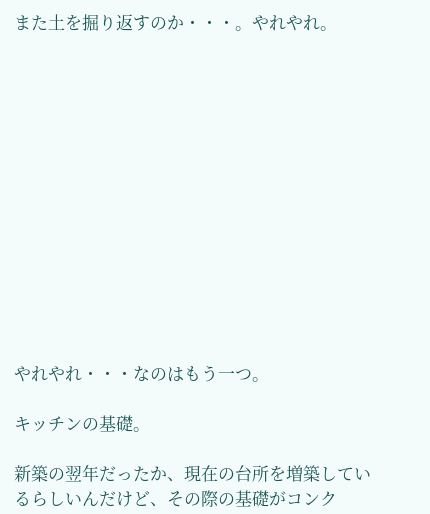また土を掘り返すのか・・・。やれやれ。













やれやれ・・・なのはもう一つ。

キッチンの基礎。

新築の翌年だったか、現在の台所を増築しているらしいんだけど、その際の基礎がコンク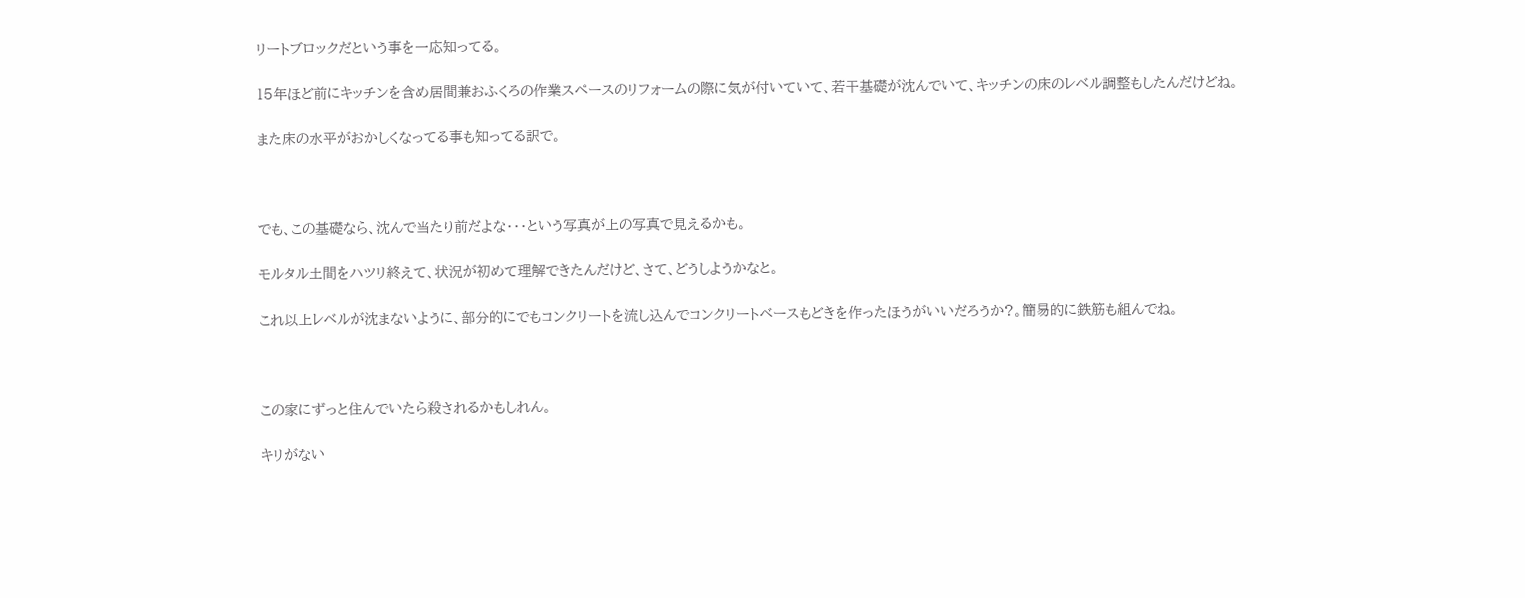リートブロックだという事を一応知ってる。

15年ほど前にキッチンを含め居間兼おふくろの作業スペースのリフォームの際に気が付いていて、若干基礎が沈んでいて、キッチンの床のレベル調整もしたんだけどね。

また床の水平がおかしくなってる事も知ってる訳で。



でも、この基礎なら、沈んで当たり前だよな・・・という写真が上の写真で見えるかも。

モルタル土間をハツリ終えて、状況が初めて理解できたんだけど、さて、どうしようかなと。

これ以上レベルが沈まないように、部分的にでもコンクリートを流し込んでコンクリートベースもどきを作ったほうがいいだろうか?。簡易的に鉄筋も組んでね。



この家にずっと住んでいたら殺されるかもしれん。

キリがない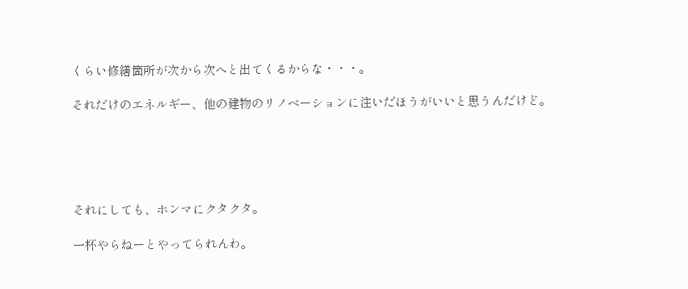くらい修繕箇所が次から次へと出てくるからな・・・。

それだけのエネルギー、他の建物のリノベーションに注いだほうがいいと思うんだけど。





それにしても、ホンマにクタクタ。

一杯やらねーとやってられんわ。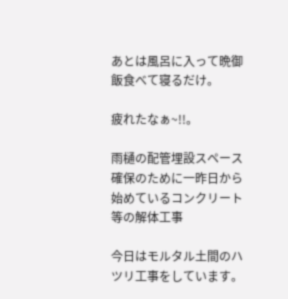あとは風呂に入って晩御飯食べて寝るだけ。

疲れたなぁ~!!。

雨樋の配管埋設スペース確保のために一昨日から始めているコンクリート等の解体工事

今日はモルタル土間のハツリ工事をしています。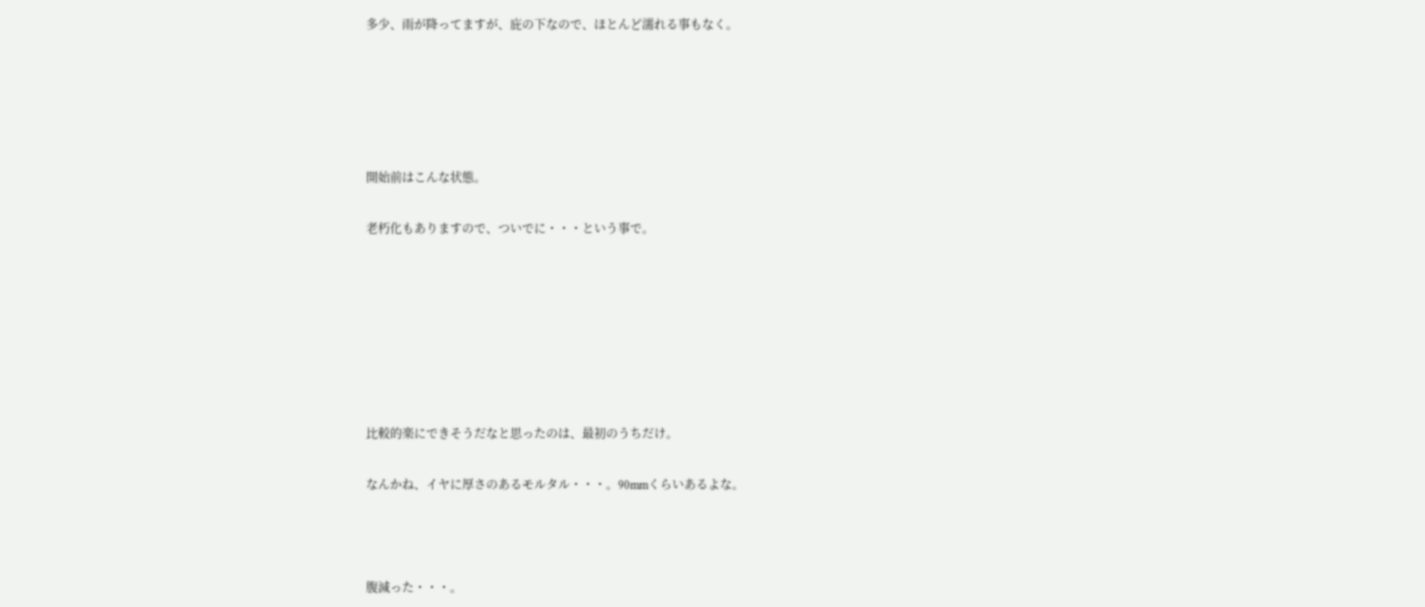多少、雨が降ってますが、庇の下なので、ほとんど濡れる事もなく。





開始前はこんな状態。

老朽化もありますので、ついでに・・・という事で。







比較的楽にできそうだなと思ったのは、最初のうちだけ。

なんかね、イヤに厚さのあるモルタル・・・。90mmくらいあるよな。



腹減った・・・。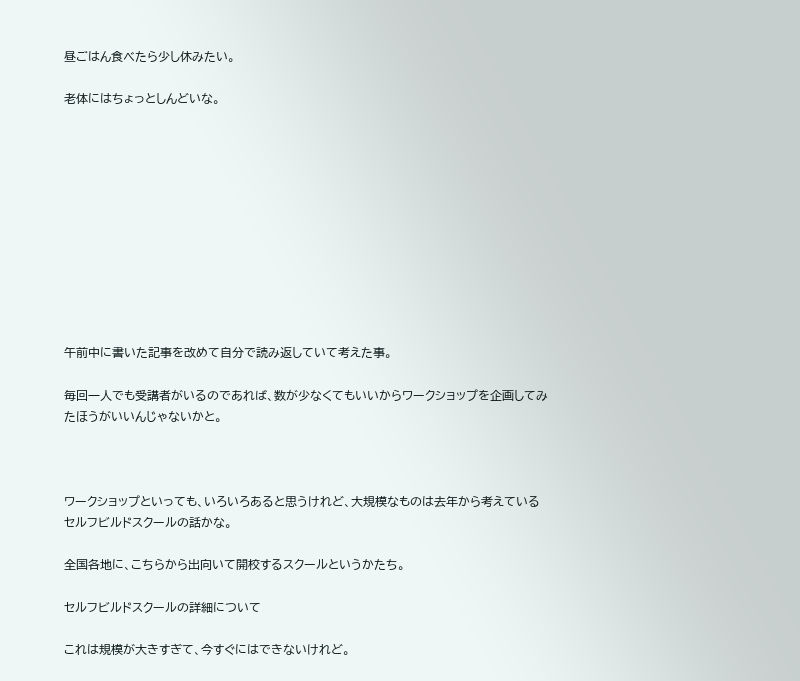昼ごはん食べたら少し休みたい。

老体にはちょっとしんどいな。











午前中に書いた記事を改めて自分で読み返していて考えた事。

毎回一人でも受講者がいるのであれば、数が少なくてもいいからワークショップを企画してみたほうがいいんじゃないかと。



ワークショップといっても、いろいろあると思うけれど、大規模なものは去年から考えているセルフビルドスクールの話かな。

全国各地に、こちらから出向いて開校するスクールというかたち。

セルフビルドスクールの詳細について

これは規模が大きすぎて、今すぐにはできないけれど。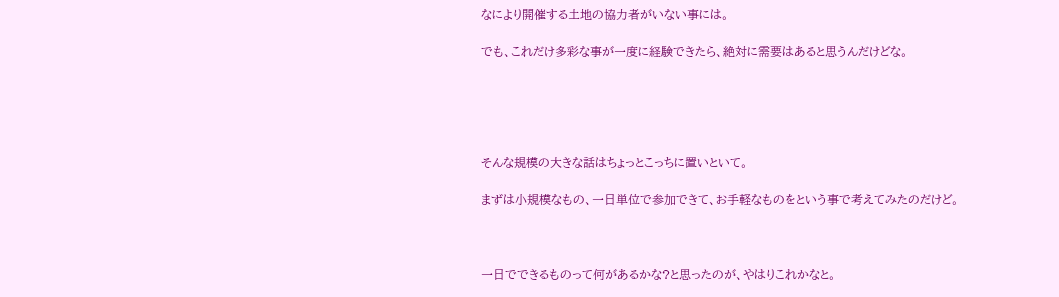なにより開催する土地の協力者がいない事には。

でも、これだけ多彩な事が一度に経験できたら、絶対に需要はあると思うんだけどな。





そんな規模の大きな話はちょっとこっちに置いといて。

まずは小規模なもの、一日単位で参加できて、お手軽なものをという事で考えてみたのだけど。



一日でできるものって何があるかな?と思ったのが、やはりこれかなと。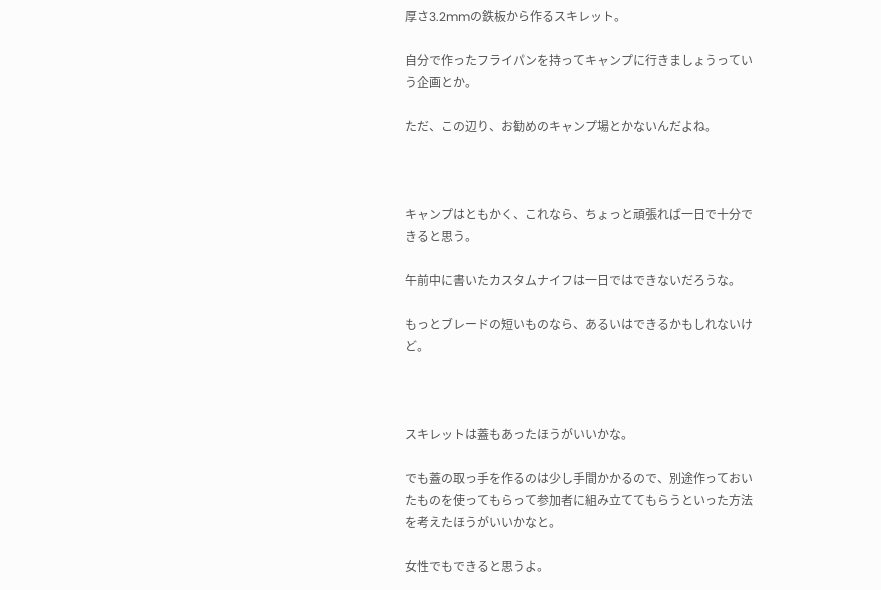厚さ3.2mmの鉄板から作るスキレット。

自分で作ったフライパンを持ってキャンプに行きましょうっていう企画とか。

ただ、この辺り、お勧めのキャンプ場とかないんだよね。



キャンプはともかく、これなら、ちょっと頑張れば一日で十分できると思う。

午前中に書いたカスタムナイフは一日ではできないだろうな。

もっとブレードの短いものなら、あるいはできるかもしれないけど。



スキレットは蓋もあったほうがいいかな。

でも蓋の取っ手を作るのは少し手間かかるので、別途作っておいたものを使ってもらって参加者に組み立ててもらうといった方法を考えたほうがいいかなと。

女性でもできると思うよ。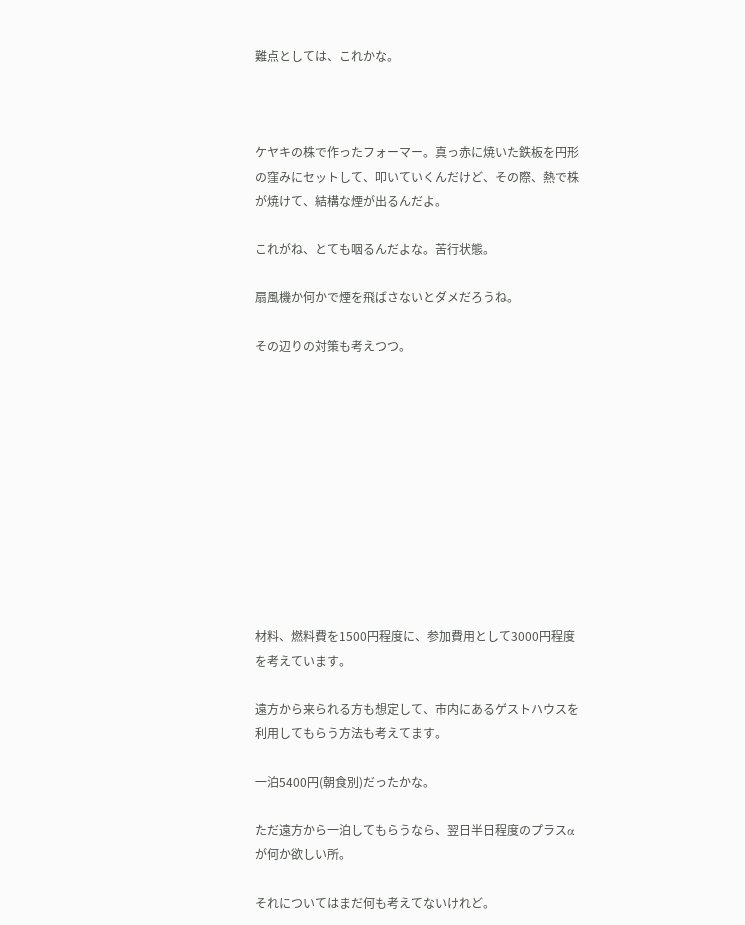難点としては、これかな。



ケヤキの株で作ったフォーマー。真っ赤に焼いた鉄板を円形の窪みにセットして、叩いていくんだけど、その際、熱で株が焼けて、結構な煙が出るんだよ。

これがね、とても咽るんだよな。苦行状態。

扇風機か何かで煙を飛ばさないとダメだろうね。

その辺りの対策も考えつつ。











材料、燃料費を1500円程度に、参加費用として3000円程度を考えています。

遠方から来られる方も想定して、市内にあるゲストハウスを利用してもらう方法も考えてます。

一泊5400円(朝食別)だったかな。

ただ遠方から一泊してもらうなら、翌日半日程度のプラスαが何か欲しい所。

それについてはまだ何も考えてないけれど。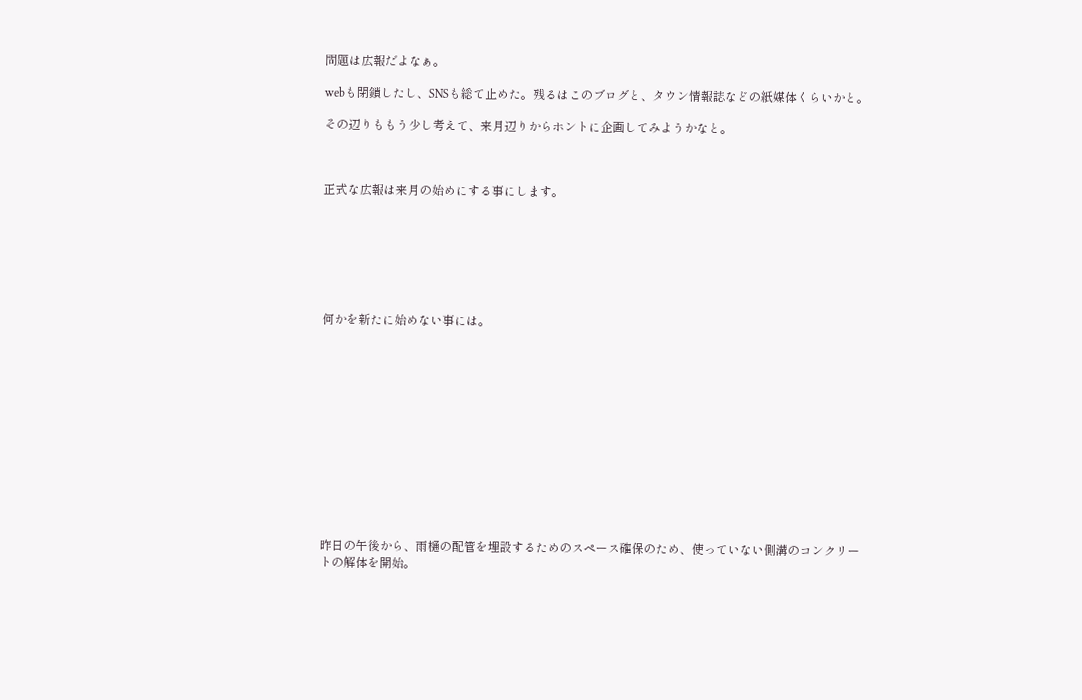問題は広報だよなぁ。

webも閉鎖したし、SNSも総て止めた。残るはこのブログと、タウン情報誌などの紙媒体くらいかと。

その辺りももう少し考えて、来月辺りからホントに企画してみようかなと。



正式な広報は来月の始めにする事にします。







何かを新たに始めない事には。













昨日の午後から、雨樋の配管を埋設するためのスペース確保のため、使っていない側溝のコンクリートの解体を開始。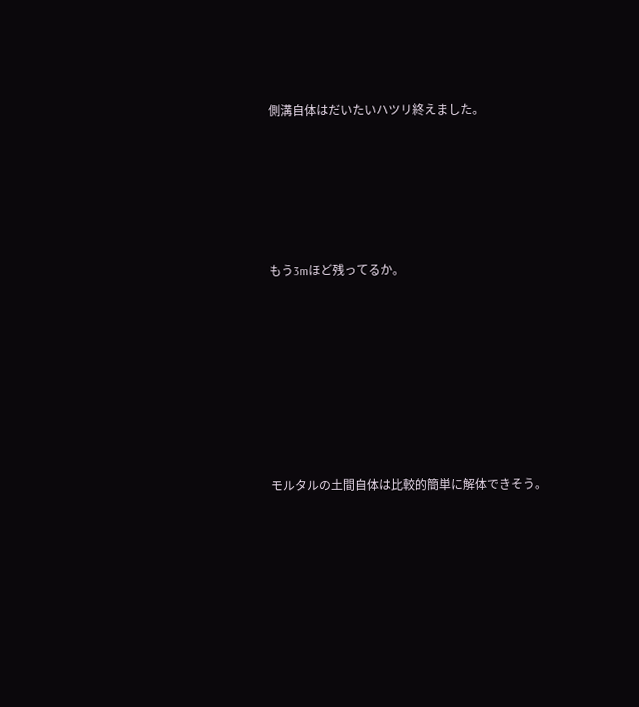側溝自体はだいたいハツリ終えました。





もう3mほど残ってるか。







モルタルの土間自体は比較的簡単に解体できそう。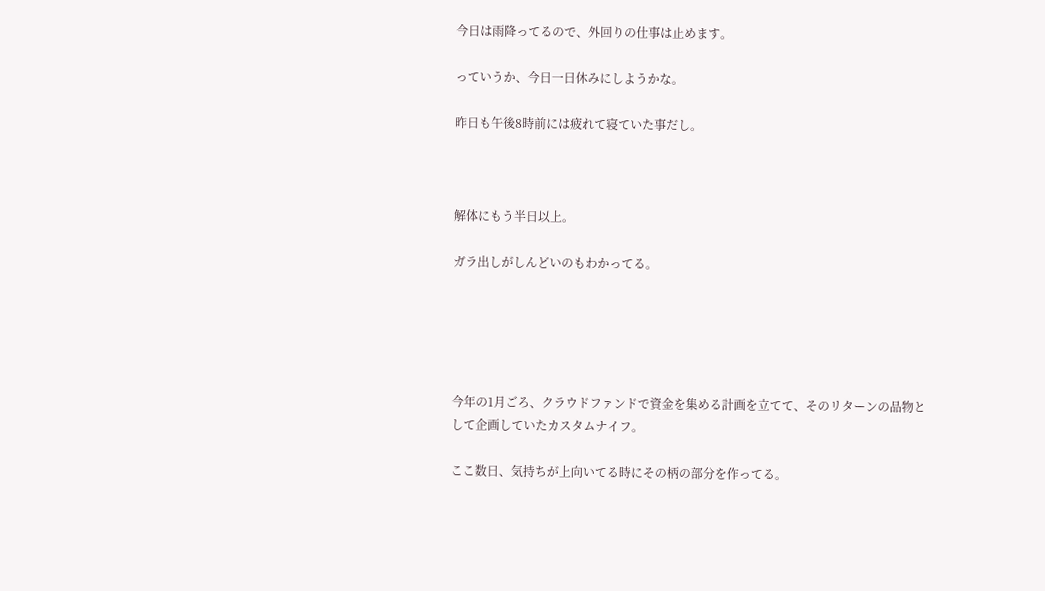今日は雨降ってるので、外回りの仕事は止めます。

っていうか、今日一日休みにしようかな。

昨日も午後8時前には疲れて寝ていた事だし。



解体にもう半日以上。

ガラ出しがしんどいのもわかってる。





今年の1月ごろ、クラウドファンドで資金を集める計画を立てて、そのリターンの品物として企画していたカスタムナイフ。

ここ数日、気持ちが上向いてる時にその柄の部分を作ってる。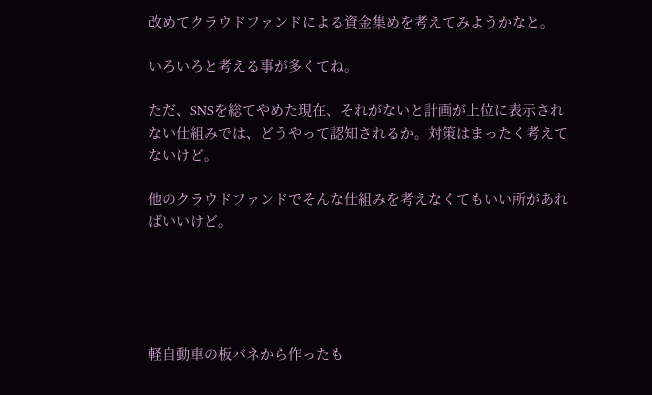改めてクラウドファンドによる資金集めを考えてみようかなと。

いろいろと考える事が多くてね。

ただ、SNSを総てやめた現在、それがないと計画が上位に表示されない仕組みでは、どうやって認知されるか。対策はまったく考えてないけど。

他のクラウドファンドでそんな仕組みを考えなくてもいい所があればいいけど。





軽自動車の板バネから作ったも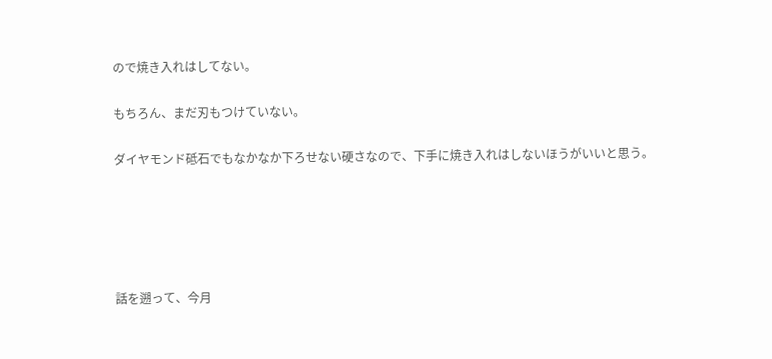ので焼き入れはしてない。

もちろん、まだ刃もつけていない。

ダイヤモンド砥石でもなかなか下ろせない硬さなので、下手に焼き入れはしないほうがいいと思う。





話を遡って、今月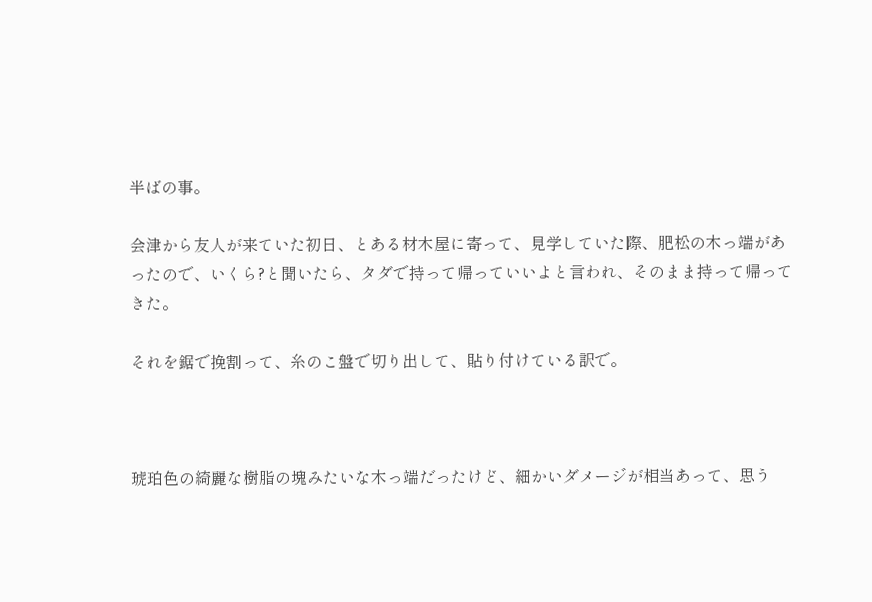半ばの事。

会津から友人が来ていた初日、とある材木屋に寄って、見学していた際、肥松の木っ端があったので、いくら?と聞いたら、タダで持って帰っていいよと言われ、そのまま持って帰ってきた。

それを鋸で挽割って、糸のこ盤で切り出して、貼り付けている訳で。



琥珀色の綺麗な樹脂の塊みたいな木っ端だったけど、細かいダメージが相当あって、思う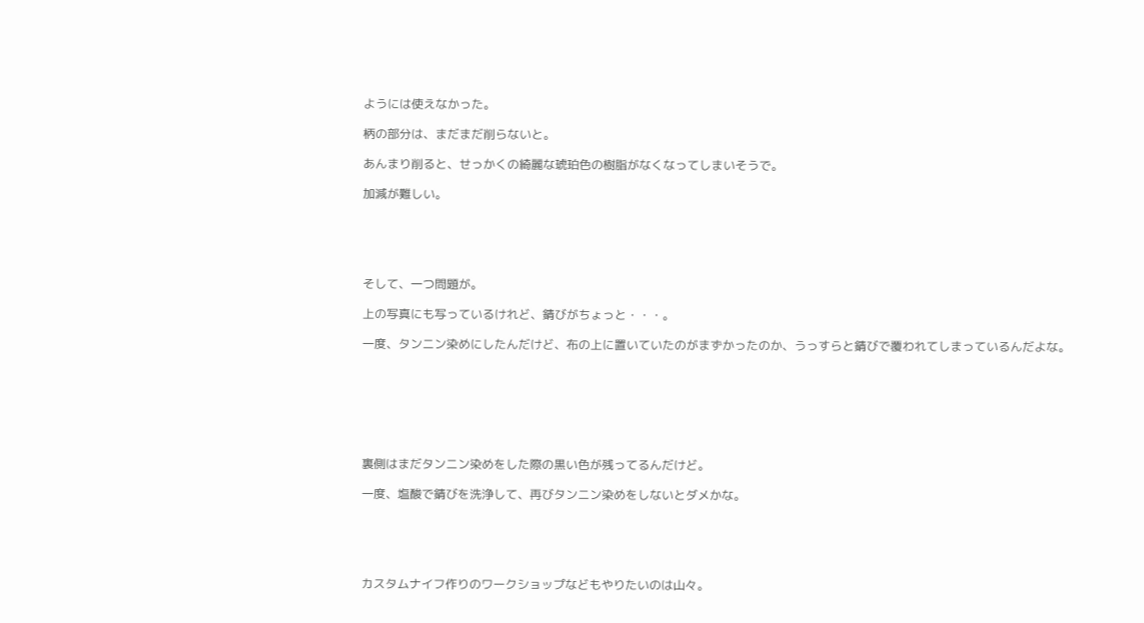ようには使えなかった。

柄の部分は、まだまだ削らないと。

あんまり削ると、せっかくの綺麗な琥珀色の樹脂がなくなってしまいそうで。

加減が難しい。





そして、一つ問題が。

上の写真にも写っているけれど、錆びがちょっと・・・。

一度、タンニン染めにしたんだけど、布の上に置いていたのがまずかったのか、うっすらと錆びで覆われてしまっているんだよな。







裏側はまだタンニン染めをした際の黒い色が残ってるんだけど。

一度、塩酸で錆びを洗浄して、再びタンニン染めをしないとダメかな。





カスタムナイフ作りのワークショップなどもやりたいのは山々。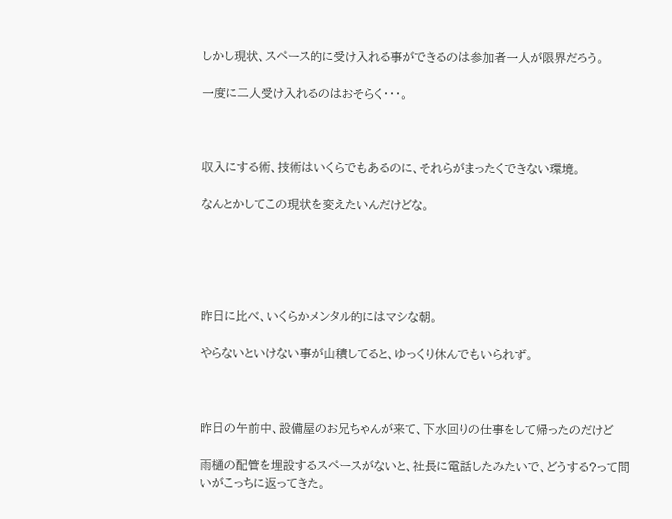しかし現状、スペース的に受け入れる事ができるのは参加者一人が限界だろう。

一度に二人受け入れるのはおそらく・・・。



収入にする術、技術はいくらでもあるのに、それらがまったくできない環境。

なんとかしてこの現状を変えたいんだけどな。





昨日に比べ、いくらかメンタル的にはマシな朝。

やらないといけない事が山積してると、ゆっくり休んでもいられず。



昨日の午前中、設備屋のお兄ちゃんが来て、下水回りの仕事をして帰ったのだけど

雨樋の配管を埋設するスペースがないと、社長に電話したみたいで、どうする?って問いがこっちに返ってきた。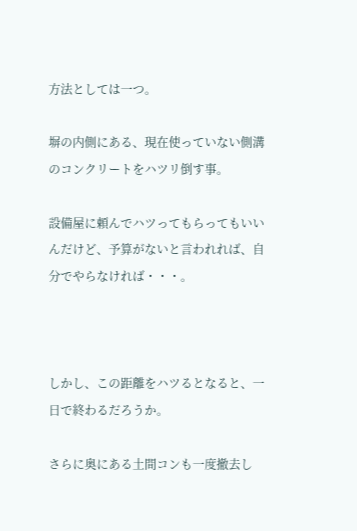方法としては一つ。

塀の内側にある、現在使っていない側溝のコンクリートをハツリ倒す事。

設備屋に頼んでハツってもらってもいいんだけど、予算がないと言われれば、自分でやらなければ・・・。



しかし、この距離をハツるとなると、一日で終わるだろうか。

さらに奥にある土間コンも一度撤去し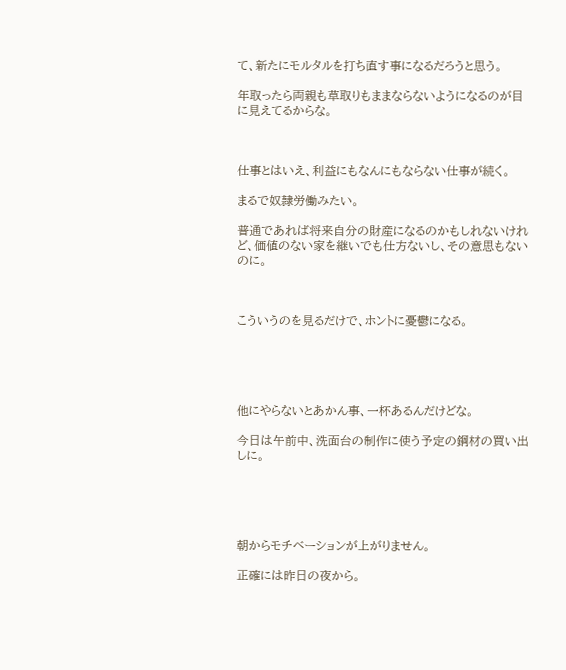て、新たにモルタルを打ち直す事になるだろうと思う。

年取ったら両親も草取りもままならないようになるのが目に見えてるからな。



仕事とはいえ、利益にもなんにもならない仕事が続く。

まるで奴隷労働みたい。

普通であれば将来自分の財産になるのかもしれないけれど、価値のない家を継いでも仕方ないし、その意思もないのに。



こういうのを見るだけで、ホントに憂鬱になる。





他にやらないとあかん事、一杯あるんだけどな。

今日は午前中、洗面台の制作に使う予定の鋼材の買い出しに。





朝からモチベーションが上がりません。

正確には昨日の夜から。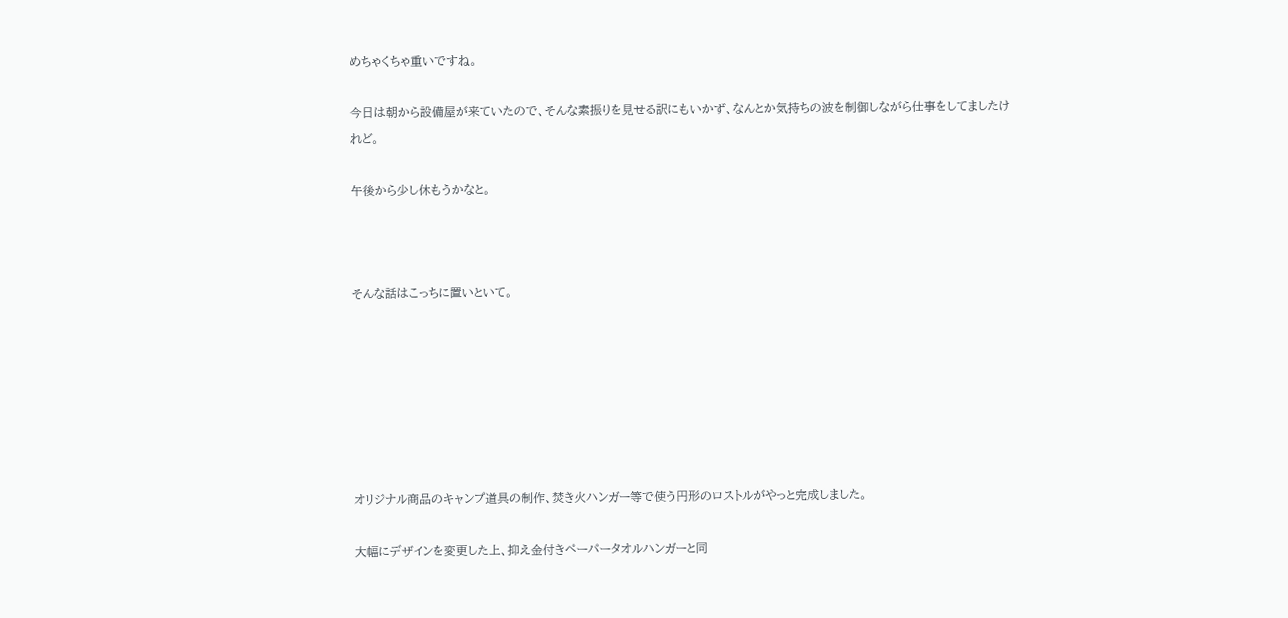めちゃくちゃ重いですね。

今日は朝から設備屋が来ていたので、そんな素振りを見せる訳にもいかず、なんとか気持ちの波を制御しながら仕事をしてましたけれど。

午後から少し休もうかなと。



そんな話はこっちに置いといて。







オリジナル商品のキャンプ道具の制作、焚き火ハンガー等で使う円形のロストルがやっと完成しました。

大幅にデザインを変更した上、抑え金付きペーパータオルハンガーと同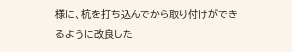様に、杭を打ち込んでから取り付けができるように改良した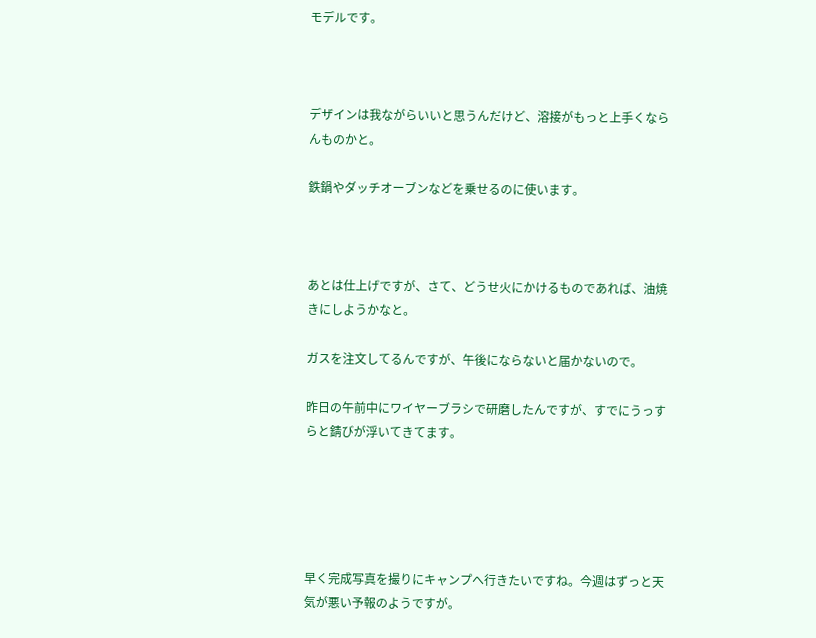モデルです。



デザインは我ながらいいと思うんだけど、溶接がもっと上手くならんものかと。

鉄鍋やダッチオーブンなどを乗せるのに使います。



あとは仕上げですが、さて、どうせ火にかけるものであれば、油焼きにしようかなと。

ガスを注文してるんですが、午後にならないと届かないので。

昨日の午前中にワイヤーブラシで研磨したんですが、すでにうっすらと錆びが浮いてきてます。





早く完成写真を撮りにキャンプへ行きたいですね。今週はずっと天気が悪い予報のようですが。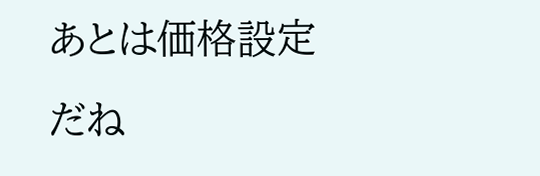あとは価格設定だね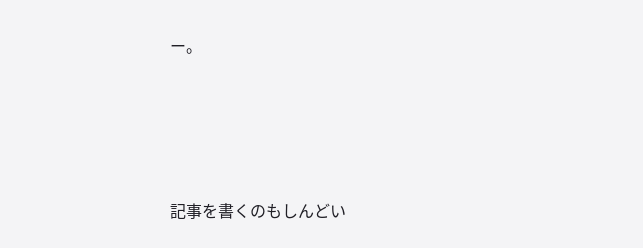ー。





記事を書くのもしんどい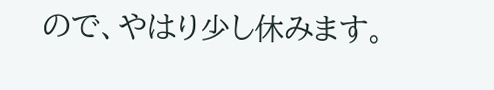ので、やはり少し休みます。